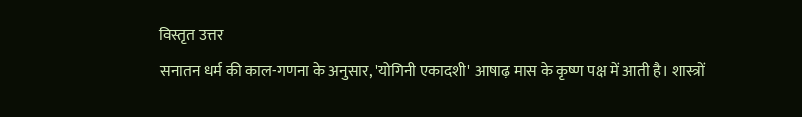विस्तृत उत्तर
सनातन धर्म की काल-गणना के अनुसार, 'योगिनी एकादशी' आषाढ़ मास के कृष्ण पक्ष में आती है। शास्त्रों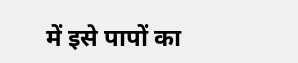में इसे पापों का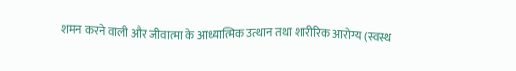शमन करने वाली और जीवात्मा के आध्यात्मिक उत्थान तथा शारीरिक आरोग्य (स्वस्थ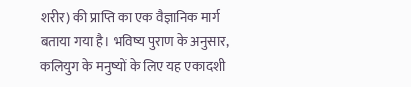शरीर) की प्राप्ति का एक वैज्ञानिक मार्ग बताया गया है। भविष्य पुराण के अनुसार, कलियुग के मनुष्यों के लिए यह एकादशी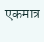एकमात्र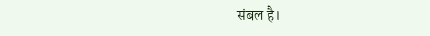संबल है।